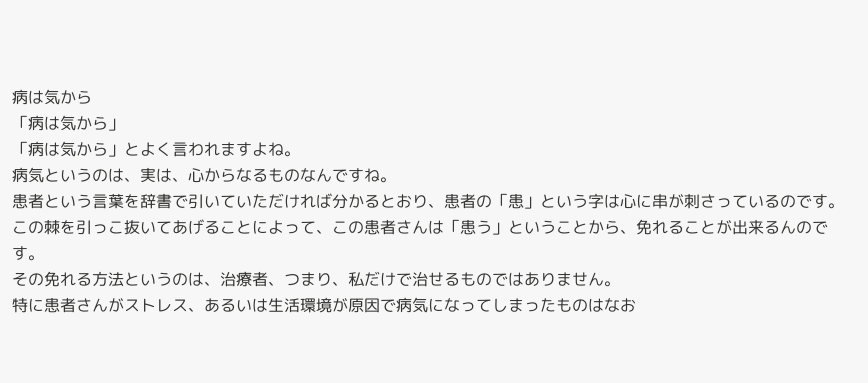病は気から
「病は気から」
「病は気から」とよく言われますよね。
病気というのは、実は、心からなるものなんですね。
患者という言葉を辞書で引いていただければ分かるとおり、患者の「患」という字は心に串が刺さっているのです。
この棘を引っこ抜いてあげることによって、この患者さんは「患う」ということから、免れることが出来るんのです。
その免れる方法というのは、治療者、つまり、私だけで治せるものではありません。
特に患者さんがストレス、あるいは生活環境が原因で病気になってしまったものはなお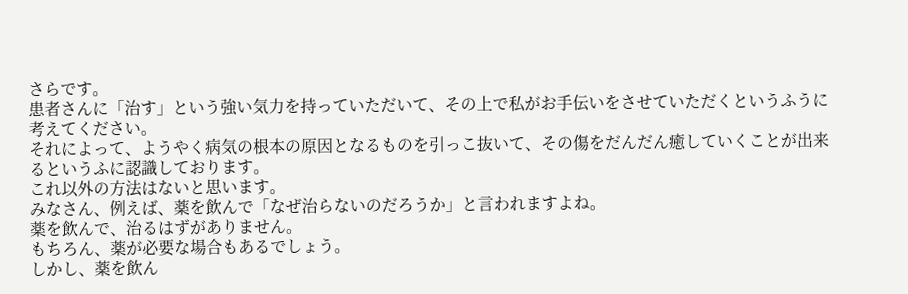さらです。
患者さんに「治す」という強い気力を持っていただいて、その上で私がお手伝いをさせていただくというふうに考えてください。
それによって、ようやく病気の根本の原因となるものを引っこ抜いて、その傷をだんだん癒していくことが出来るというふに認識しております。
これ以外の方法はないと思います。
みなさん、例えば、薬を飲んで「なぜ治らないのだろうか」と言われますよね。
薬を飲んで、治るはずがありません。
もちろん、薬が必要な場合もあるでしょう。
しかし、薬を飲ん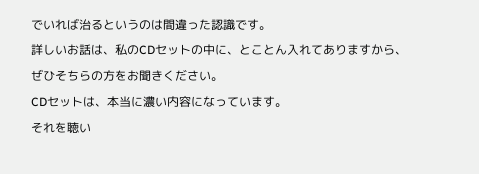でいれば治るというのは間違った認識です。
詳しいお話は、私のCDセットの中に、とことん入れてありますから、ぜひそちらの方をお聞きください。
CDセットは、本当に濃い内容になっています。
それを聴い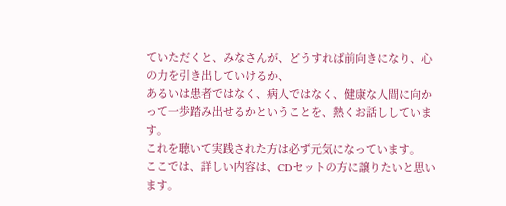ていただくと、みなさんが、どうすれば前向きになり、心の力を引き出していけるか、
あるいは患者ではなく、病人ではなく、健康な人間に向かって一歩踏み出せるかということを、熱くお話ししています。
これを聴いて実践された方は必ず元気になっています。
ここでは、詳しい内容は、CDセットの方に譲りたいと思います。